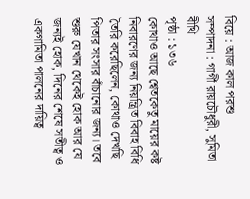বিয়ে : আজ কাল পরশু
সম্পাদনা : গার্গী রায়চৌধুরী, সুমিতা বীথি
পৃষ্ঠা : ১৩৬
কোথাও আছে শ্বেতকেতু মায়ের কষ্ট নিবারণের জন্য নিয়ন্ত্রিত বিবাহ বিধি তৈরি করেছিলেন, কোথাও দেখছি পিতার সংসার বাঁচানোর জন্য। তবে শুরু যেখান থেকেই হোক আর যে জন্যই হোক, দিনের শেষে সতীত্ব ও একগামিতা পালনের দায়িত্ব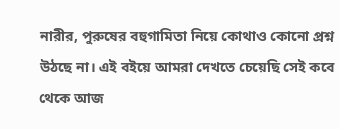নারীর, পুরুষের বহুগামিতা নিয়ে কোথাও কোনো প্রশ্ন উঠছে না। এই বইয়ে আমরা দেখতে চেয়েছি সেই কবে থেকে আজ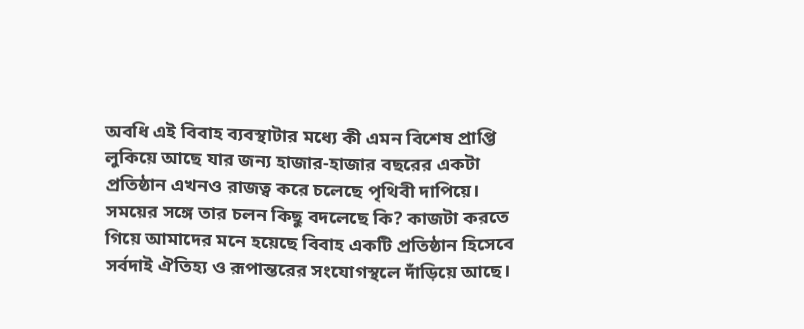অবধি এই বিবাহ ব্যবস্থাটার মধ্যে কী এমন বিশেষ প্রাপ্তি লুকিয়ে আছে যার জন্য হাজার-হাজার বছরের একটা প্রতিষ্ঠান এখনও রাজত্ব করে চলেছে পৃথিবী দাপিয়ে। সময়ের সঙ্গে তার চলন কিছু বদলেছে কি? কাজটা করতে গিয়ে আমাদের মনে হয়েছে বিবাহ একটি প্রতিষ্ঠান হিসেবে সর্বদাই ঐতিহ্য ও রূপান্তরের সংযোগস্থলে দাঁড়িয়ে আছে।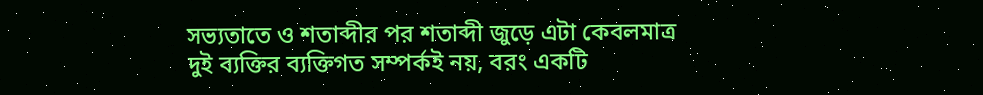সভ্যতাতে ও শতাব্দীর পর শতাব্দী জুড়ে এটা কেবলমাত্র দুই ব্যক্তির ব্যক্তিগত সম্পর্কই নয়, বরং একটি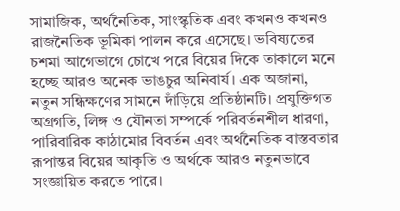সামাজিক, অর্থনৈতিক, সাংস্কৃতিক এবং কখনও কখনও রাজনৈতিক ভূমিকা পালন করে এসেছে। ভবিষ্যতের চশমা আগেভাগে চোখে পরে বিয়ের দিকে তাকালে মনে হচ্ছে আরও অনেক ভাঙচুর অনিবার্য। এক অজানা, নতুন সন্ধিক্ষণের সামনে দাঁড়িয়ে প্রতিষ্ঠানটি। প্রযুক্তিগত অগ্রগতি, লিঙ্গ ও যৌনতা সম্পর্কে পরিবর্তনশীল ধারণা, পারিবারিক কাঠামোর বিবর্তন এবং অর্থনৈতিক বাস্তবতার রূপান্তর বিয়ের আকৃতি ও অর্থকে আরও নতুনভাবে সংজ্ঞায়িত করতে পারে।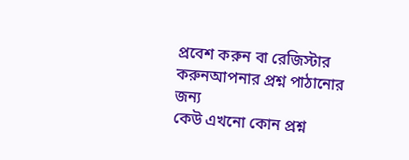প্রবেশ করুন বা রেজিস্টার করুনআপনার প্রশ্ন পাঠানোর জন্য
কেউ এখনো কোন প্রশ্ন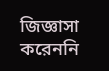জিজ্ঞাসা করেননি